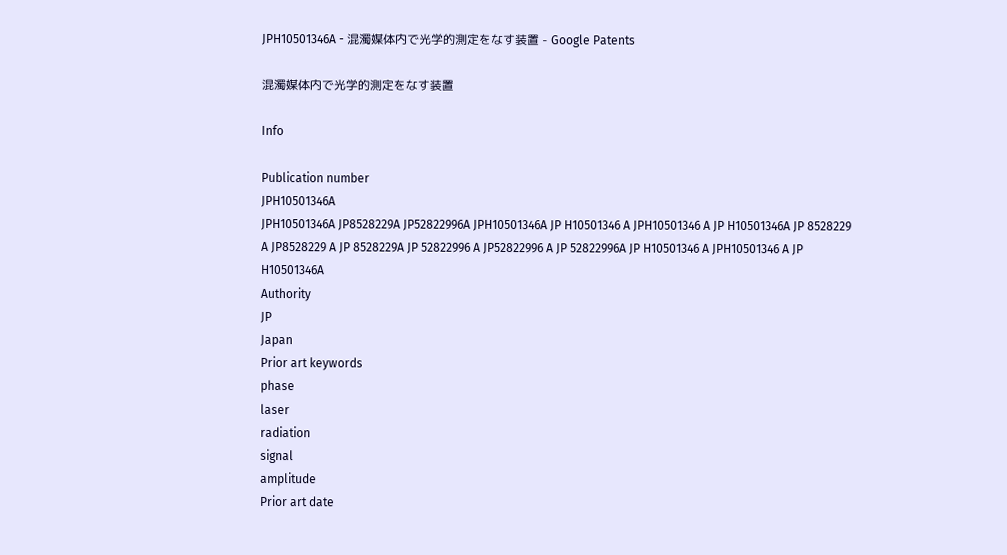JPH10501346A - 混濁媒体内で光学的測定をなす装置 - Google Patents

混濁媒体内で光学的測定をなす装置

Info

Publication number
JPH10501346A
JPH10501346A JP8528229A JP52822996A JPH10501346A JP H10501346 A JPH10501346 A JP H10501346A JP 8528229 A JP8528229 A JP 8528229A JP 52822996 A JP52822996 A JP 52822996A JP H10501346 A JPH10501346 A JP H10501346A
Authority
JP
Japan
Prior art keywords
phase
laser
radiation
signal
amplitude
Prior art date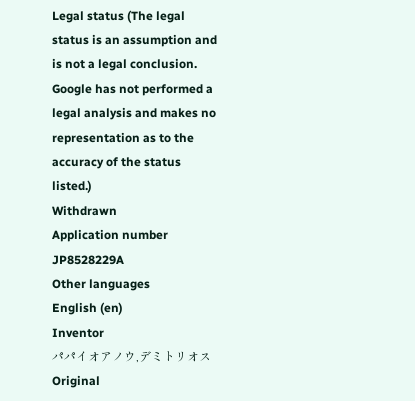Legal status (The legal status is an assumption and is not a legal conclusion. Google has not performed a legal analysis and makes no representation as to the accuracy of the status listed.)
Withdrawn
Application number
JP8528229A
Other languages
English (en)
Inventor
パパイオアノウ,デミトリオス
Original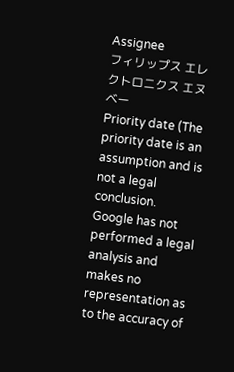Assignee
フィリップス エレクトロニクス エヌ ベー
Priority date (The priority date is an assumption and is not a legal conclusion. Google has not performed a legal analysis and makes no representation as to the accuracy of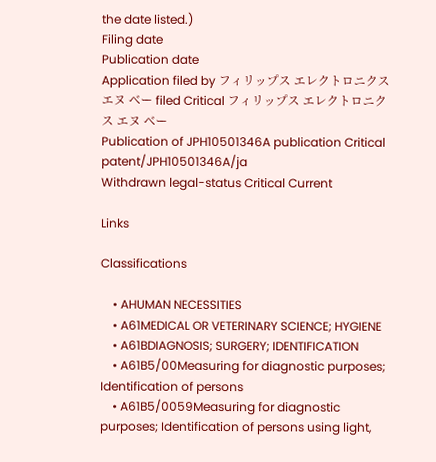the date listed.)
Filing date
Publication date
Application filed by フィリップス エレクトロニクス エヌ ベー filed Critical フィリップス エレクトロニクス エヌ ベー
Publication of JPH10501346A publication Critical patent/JPH10501346A/ja
Withdrawn legal-status Critical Current

Links

Classifications

    • AHUMAN NECESSITIES
    • A61MEDICAL OR VETERINARY SCIENCE; HYGIENE
    • A61BDIAGNOSIS; SURGERY; IDENTIFICATION
    • A61B5/00Measuring for diagnostic purposes; Identification of persons
    • A61B5/0059Measuring for diagnostic purposes; Identification of persons using light,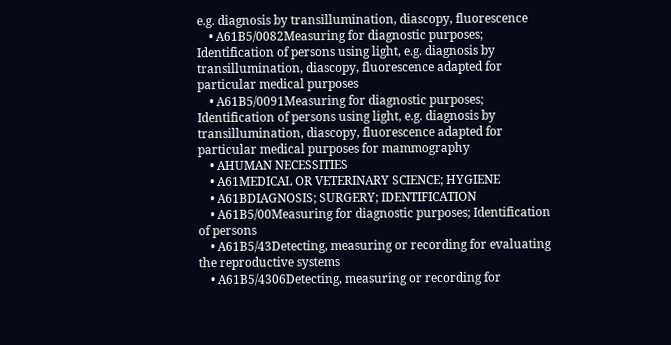e.g. diagnosis by transillumination, diascopy, fluorescence
    • A61B5/0082Measuring for diagnostic purposes; Identification of persons using light, e.g. diagnosis by transillumination, diascopy, fluorescence adapted for particular medical purposes
    • A61B5/0091Measuring for diagnostic purposes; Identification of persons using light, e.g. diagnosis by transillumination, diascopy, fluorescence adapted for particular medical purposes for mammography
    • AHUMAN NECESSITIES
    • A61MEDICAL OR VETERINARY SCIENCE; HYGIENE
    • A61BDIAGNOSIS; SURGERY; IDENTIFICATION
    • A61B5/00Measuring for diagnostic purposes; Identification of persons
    • A61B5/43Detecting, measuring or recording for evaluating the reproductive systems
    • A61B5/4306Detecting, measuring or recording for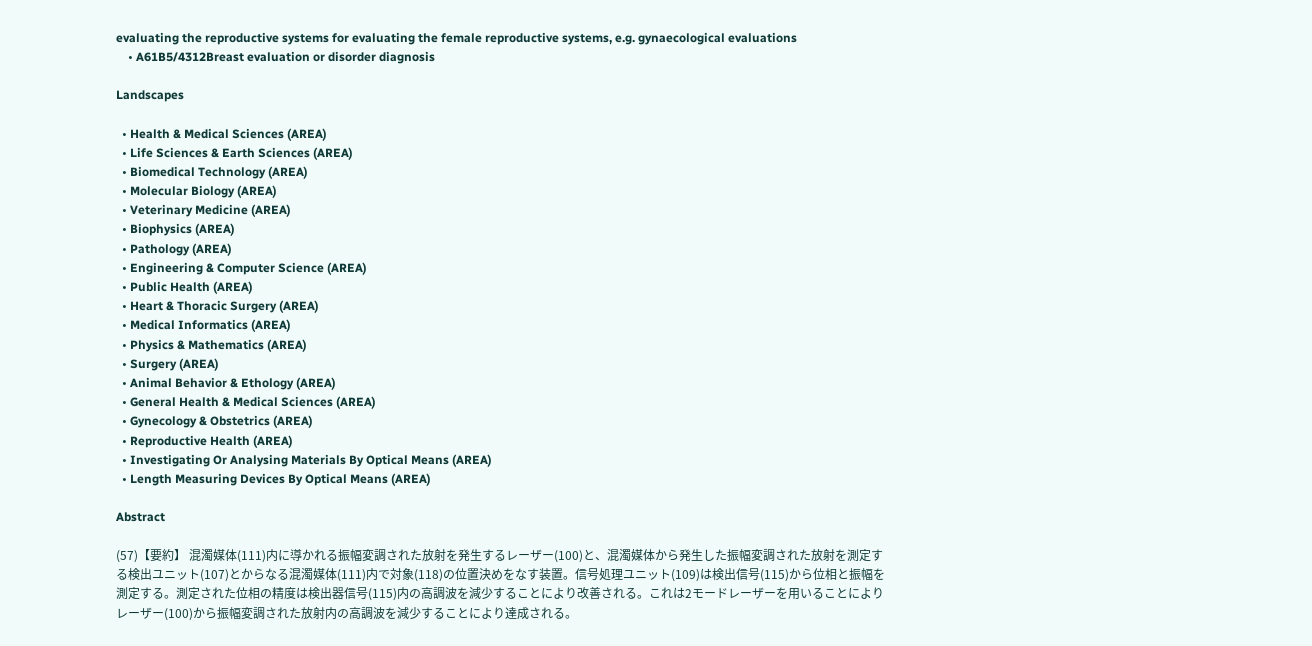evaluating the reproductive systems for evaluating the female reproductive systems, e.g. gynaecological evaluations
    • A61B5/4312Breast evaluation or disorder diagnosis

Landscapes

  • Health & Medical Sciences (AREA)
  • Life Sciences & Earth Sciences (AREA)
  • Biomedical Technology (AREA)
  • Molecular Biology (AREA)
  • Veterinary Medicine (AREA)
  • Biophysics (AREA)
  • Pathology (AREA)
  • Engineering & Computer Science (AREA)
  • Public Health (AREA)
  • Heart & Thoracic Surgery (AREA)
  • Medical Informatics (AREA)
  • Physics & Mathematics (AREA)
  • Surgery (AREA)
  • Animal Behavior & Ethology (AREA)
  • General Health & Medical Sciences (AREA)
  • Gynecology & Obstetrics (AREA)
  • Reproductive Health (AREA)
  • Investigating Or Analysing Materials By Optical Means (AREA)
  • Length Measuring Devices By Optical Means (AREA)

Abstract

(57)【要約】 混濁媒体(111)内に導かれる振幅変調された放射を発生するレーザー(100)と、混濁媒体から発生した振幅変調された放射を測定する検出ユニット(107)とからなる混濁媒体(111)内で対象(118)の位置決めをなす装置。信号処理ユニット(109)は検出信号(115)から位相と振幅を測定する。測定された位相の精度は検出器信号(115)内の高調波を減少することにより改善される。これは2モードレーザーを用いることによりレーザー(100)から振幅変調された放射内の高調波を減少することにより達成される。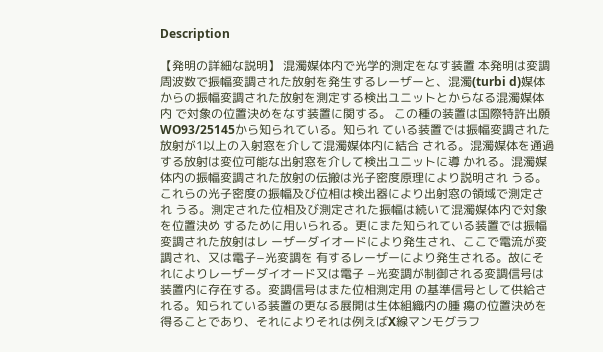Description

【発明の詳細な説明】 混濁媒体内で光学的測定をなす装置 本発明は変調周波数で振幅変調された放射を発生するレーザーと、混濁(turbi d)媒体からの振幅変調された放射を測定する検出ユニットとからなる混濁媒体内 で対象の位置決めをなす装置に関する。 この種の装置は国際特許出願WO93/25145から知られている。知られ ている装置では振幅変調された放射が1以上の入射窓を介して混濁媒体内に結合 される。混濁媒体を通過する放射は変位可能な出射窓を介して検出ユニットに導 かれる。混濁媒体内の振幅変調された放射の伝搬は光子密度原理により説明され うる。これらの光子密度の振幅及び位相は検出器により出射窓の領域で測定され うる。測定された位相及び測定された振幅は続いて混濁媒体内で対象を位置決め するために用いられる。更にまた知られている装置では振幅変調された放射はレ ーザーダイオードにより発生され、ここで電流が変調され、又は電子−光変調を 有するレーザーにより発生される。故にそれによりレーザーダイオード又は電子 −光変調が制御される変調信号は装置内に存在する。変調信号はまた位相測定用 の基準信号として供給される。知られている装置の更なる展開は生体組織内の腫 瘍の位置決めを得ることであり、それによりそれは例えばX線マンモグラフ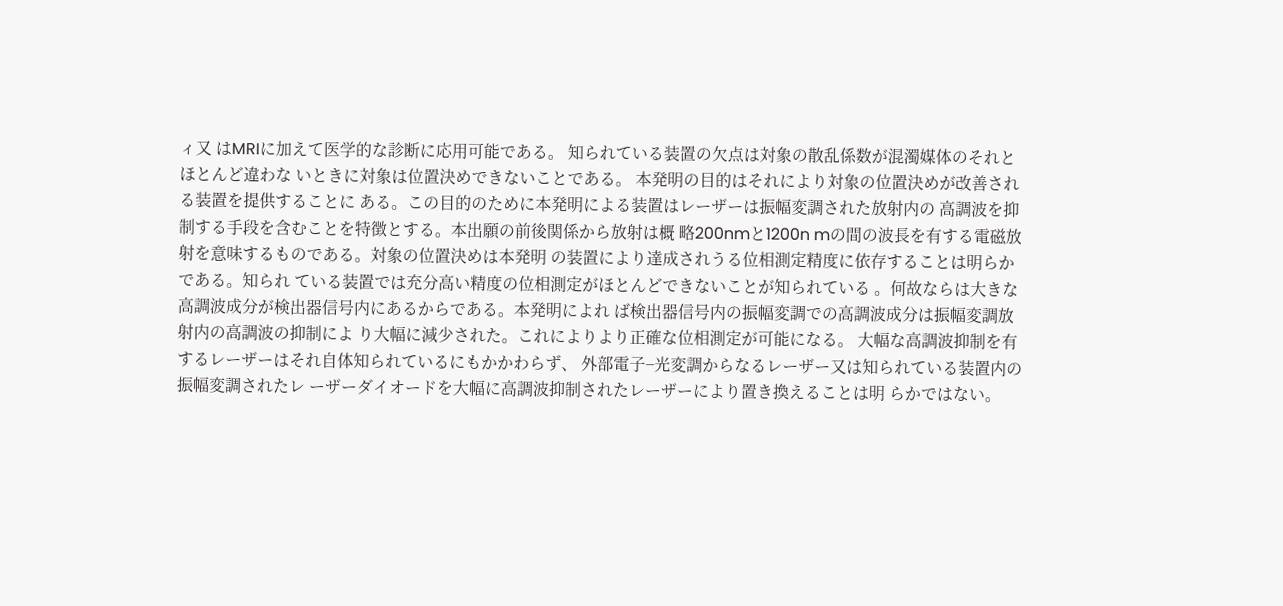ィ又 はMRIに加えて医学的な診断に応用可能である。 知られている装置の欠点は対象の散乱係数が混濁媒体のそれとほとんど違わな いときに対象は位置決めできないことである。 本発明の目的はそれにより対象の位置決めが改善される装置を提供することに ある。この目的のために本発明による装置はレーザーは振幅変調された放射内の 高調波を抑制する手段を含むことを特徴とする。本出願の前後関係から放射は概 略200nmと1200n mの間の波長を有する電磁放射を意味するものである。対象の位置決めは本発明 の装置により達成されうる位相測定精度に依存することは明らかである。知られ ている装置では充分高い精度の位相測定がほとんどできないことが知られている 。何故ならは大きな高調波成分が検出器信号内にあるからである。本発明によれ ば検出器信号内の振幅変調での高調波成分は振幅変調放射内の高調波の抑制によ り大幅に減少された。これによりより正確な位相測定が可能になる。 大幅な高調波抑制を有するレーザーはそれ自体知られているにもかかわらず、 外部電子−光変調からなるレーザー又は知られている装置内の振幅変調されたレ ーザーダイオードを大幅に高調波抑制されたレーザーにより置き換えることは明 らかではない。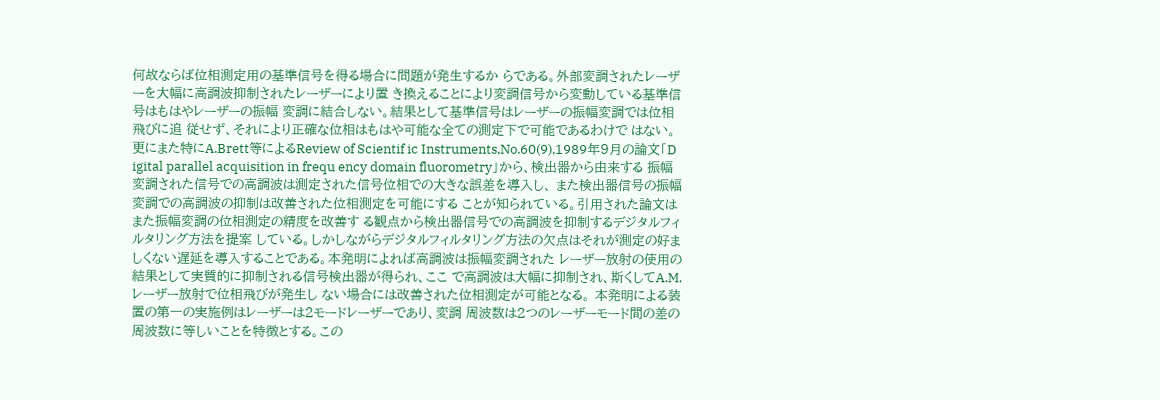何故ならば位相測定用の基準信号を得る場合に問題が発生するか らである。外部変調されたレーザーを大幅に高調波抑制されたレーザーにより置 き換えることにより変調信号から変動している基準信号はもはやレーザーの振幅 変調に結合しない。結果として基準信号はレーザーの振幅変調では位相飛びに追 従せず、それにより正確な位相はもはや可能な全ての測定下で可能であるわけで はない。 更にまた特にA.Brett等によるReview of Scientif ic Instruments,No.60(9),1989年9月の論文「D igital parallel acquisition in frequ ency domain fluorometry」から、検出器から由来する 振幅変調された信号での高調波は測定された信号位相での大きな誤差を導入し、 また検出器信号の振幅変調での高調波の抑制は改善された位相測定を可能にする ことが知られている。引用された論文はまた振幅変調の位相測定の精度を改善す る観点から検出器信号での高調波を抑制するデジタルフィルタリング方法を提案 している。しかしながらデジタルフィルタリング方法の欠点はそれが測定の好ま しくない遅延を導入することである。本発明によれば高調波は振幅変調された レーザー放射の使用の結果として実質的に抑制される信号検出器が得られ、ここ で高調波は大幅に抑制され、斯くしてA.M.レーザー放射で位相飛びが発生し ない場合には改善された位相測定が可能となる。 本発明による装置の第一の実施例はレーザーは2モードレーザーであり、変調 周波数は2つのレーザーモード間の差の周波数に等しいことを特徴とする。この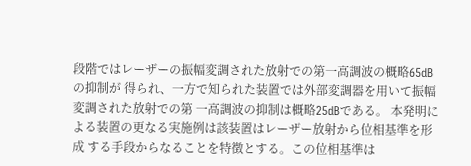段階ではレーザーの振幅変調された放射での第一高調波の概略65dBの抑制が 得られ、一方で知られた装置では外部変調器を用いて振幅変調された放射での第 一高調波の抑制は概略25dBである。 本発明による装置の更なる実施例は該装置はレーザー放射から位相基準を形成 する手段からなることを特徴とする。この位相基準は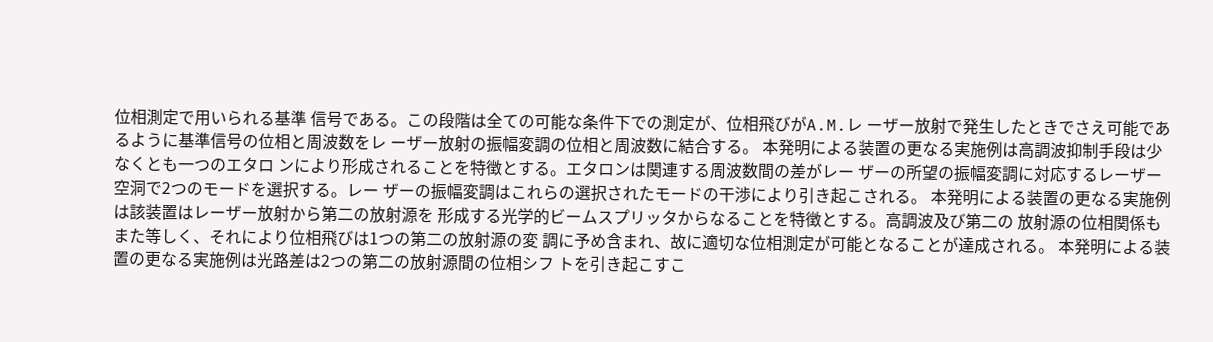位相測定で用いられる基準 信号である。この段階は全ての可能な条件下での測定が、位相飛びがA.M.レ ーザー放射で発生したときでさえ可能であるように基準信号の位相と周波数をレ ーザー放射の振幅変調の位相と周波数に結合する。 本発明による装置の更なる実施例は高調波抑制手段は少なくとも一つのエタロ ンにより形成されることを特徴とする。エタロンは関連する周波数間の差がレー ザーの所望の振幅変調に対応するレーザー空洞で2つのモードを選択する。レー ザーの振幅変調はこれらの選択されたモードの干渉により引き起こされる。 本発明による装置の更なる実施例は該装置はレーザー放射から第二の放射源を 形成する光学的ビームスプリッタからなることを特徴とする。高調波及び第二の 放射源の位相関係もまた等しく、それにより位相飛びは1つの第二の放射源の変 調に予め含まれ、故に適切な位相測定が可能となることが達成される。 本発明による装置の更なる実施例は光路差は2つの第二の放射源間の位相シフ トを引き起こすこ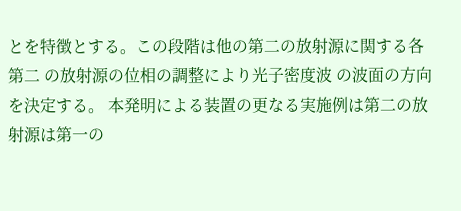とを特徴とする。この段階は他の第二の放射源に関する各第二 の放射源の位相の調整により光子密度波 の波面の方向を決定する。 本発明による装置の更なる実施例は第二の放射源は第一の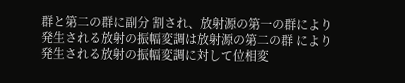群と第二の群に副分 割され、放射源の第一の群により発生される放射の振幅変調は放射源の第二の群 により発生される放射の振幅変調に対して位相変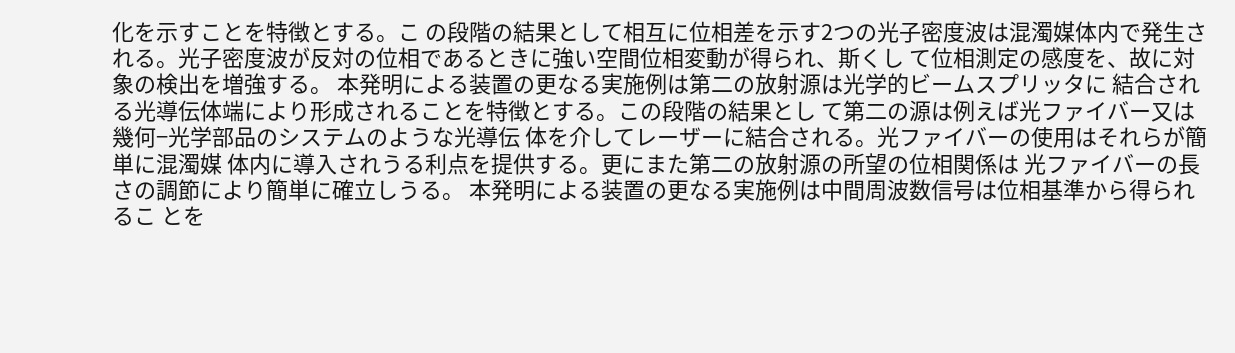化を示すことを特徴とする。こ の段階の結果として相互に位相差を示す2つの光子密度波は混濁媒体内で発生さ れる。光子密度波が反対の位相であるときに強い空間位相変動が得られ、斯くし て位相測定の感度を、故に対象の検出を増強する。 本発明による装置の更なる実施例は第二の放射源は光学的ビームスプリッタに 結合される光導伝体端により形成されることを特徴とする。この段階の結果とし て第二の源は例えば光ファイバー又は幾何−光学部品のシステムのような光導伝 体を介してレーザーに結合される。光ファイバーの使用はそれらが簡単に混濁媒 体内に導入されうる利点を提供する。更にまた第二の放射源の所望の位相関係は 光ファイバーの長さの調節により簡単に確立しうる。 本発明による装置の更なる実施例は中間周波数信号は位相基準から得られるこ とを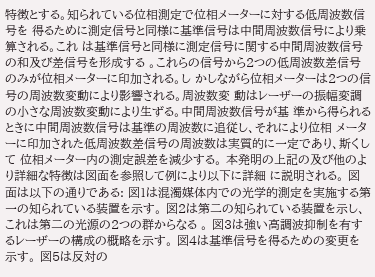特徴とする。知られている位相測定で位相メーターに対する低周波数信号を 得るために測定信号と同様に基準信号は中間周波数信号により乗算される。これ は基準信号と同様に測定信号に関する中間周波数信号の和及び差信号を形成する 。これらの信号から2つの低周波数差信号のみが位相メーターに印加される。し かしながら位相メーターは2つの信号の周波数変動により影響される。周波数変 動はレーザーの振幅変調の小さな周波数変動により生ずる。中間周波数信号が基 準から得られるときに中間周波数信号は基準の周波数に追従し、それにより位相 メーターに印加された低周波数差信号の周波数は実質的に一定であり、斯くして 位相メーター内の測定誤差を減少する。 本発明の上記の及び他のより詳細な特徴は図面を参照して例により以下に詳細 に説明される。 図面は以下の通りである: 図1は混濁媒体内での光学的測定を実施する第一の知られている装置を示す。 図2は第二の知られている装置を示し、これは第二の光源の2つの群からなる 。 図3は強い高調波抑制を有するレーザーの構成の概略を示す。 図4は基準信号を得るための変更を示す。 図5は反対の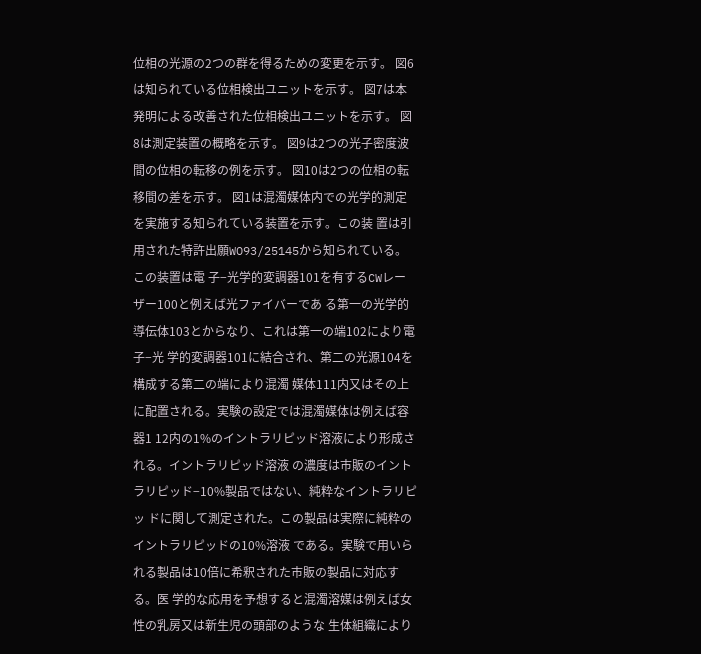位相の光源の2つの群を得るための変更を示す。 図6は知られている位相検出ユニットを示す。 図7は本発明による改善された位相検出ユニットを示す。 図8は測定装置の概略を示す。 図9は2つの光子密度波間の位相の転移の例を示す。 図10は2つの位相の転移間の差を示す。 図1は混濁媒体内での光学的測定を実施する知られている装置を示す。この装 置は引用された特許出願WO93/25145から知られている。この装置は電 子−光学的変調器101を有するCWレーザー100と例えば光ファイバーであ る第一の光学的導伝体103とからなり、これは第一の端102により電子−光 学的変調器101に結合され、第二の光源104を構成する第二の端により混濁 媒体111内又はその上に配置される。実験の設定では混濁媒体は例えば容器1 12内の1%のイントラリピッド溶液により形成される。イントラリピッド溶液 の濃度は市販のイントラリピッド−10%製品ではない、純粋なイントラリピッ ドに関して測定された。この製品は実際に純粋のイントラリピッドの10%溶液 である。実験で用いられる製品は10倍に希釈された市販の製品に対応する。医 学的な応用を予想すると混濁溶媒は例えば女性の乳房又は新生児の頭部のような 生体組織により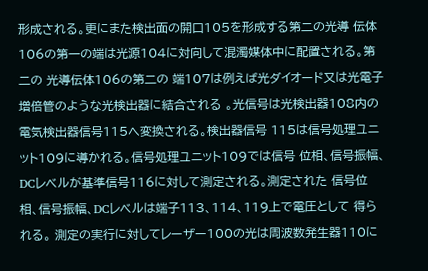形成される。更にまた検出面の開口105を形成する第二の光導 伝体106の第一の端は光源104に対向して混濁媒体中に配置される。第二の 光導伝体106の第二の 端107は例えば光ダイオード又は光電子増倍管のような光検出器に結合される 。光信号は光検出器108内の電気検出器信号115へ変換される。検出器信号 115は信号処理ユニット109に導かれる。信号処理ユニット109では信号 位相、信号振幅、DCレベルが基準信号116に対して測定される。測定された 信号位相、信号振幅、DCレベルは端子113、114、119上で電圧として 得られる。 測定の実行に対してレーザー100の光は周波数発生器110に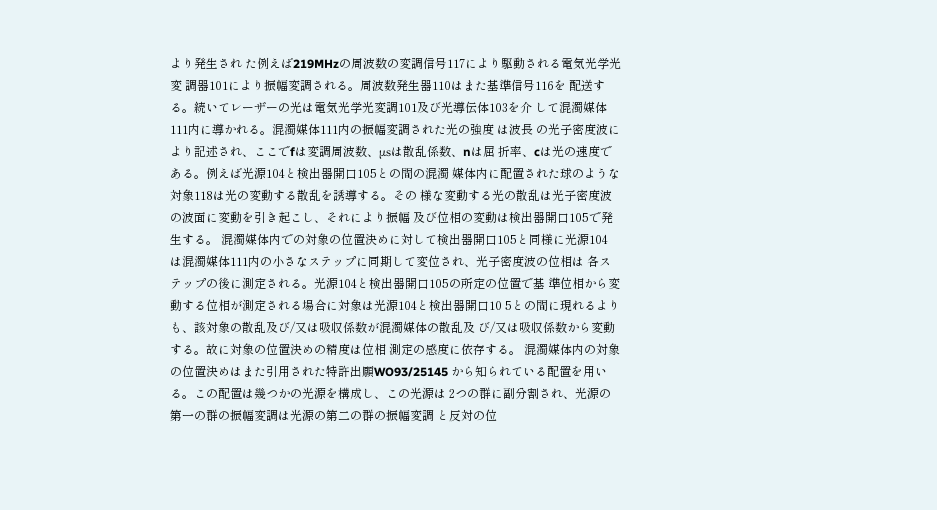より発生され た例えば219MHzの周波数の変調信号117により駆動される電気光学光変 調器101により振幅変調される。周波数発生器110はまた基準信号116を 配送する。続いてレーザーの光は電気光学光変調101及び光導伝体103を介 して混濁媒体111内に導かれる。混濁媒体111内の振幅変調された光の強度 は波長 の光子密度波により記述され、ここでfは変調周波数、μsは散乱係数、nは屈 折率、cは光の速度である。例えば光源104と検出器開口105との間の混濁 媒体内に配置された球のような対象118は光の変動する散乱を誘導する。その 様な変動する光の散乱は光子密度波の波面に変動を引き起こし、それにより振幅 及び位相の変動は検出器開口105で発生する。 混濁媒体内での対象の位置決めに対して検出器開口105と同様に光源104 は混濁媒体111内の小さなステップに同期して変位され、光子密度波の位相は 各ステップの後に測定される。光源104と検出器開口105の所定の位置で基 準位相から変動する位相が測定される場合に対象は光源104と検出器開口10 5との間に現れるよりも、該対象の散乱及び/又は吸収係数が混濁媒体の散乱及 び/又は吸収係数から変動する。故に対象の位置決めの精度は位相 測定の感度に依存する。 混濁媒体内の対象の位置決めはまた引用された特許出願WO93/25145 から知られている配置を用いる。この配置は幾つかの光源を構成し、この光源は 2つの群に副分割され、光源の第一の群の振幅変調は光源の第二の群の振幅変調 と反対の位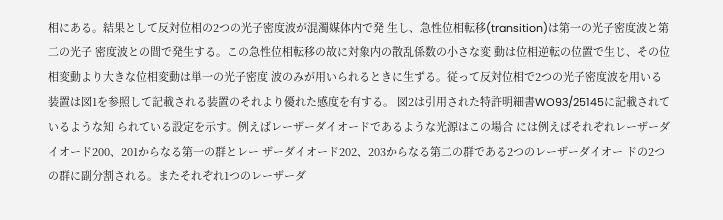相にある。結果として反対位相の2つの光子密度波が混濁媒体内で発 生し、急性位相転移(transition)は第一の光子密度波と第二の光子 密度波との間で発生する。この急性位相転移の故に対象内の散乱係数の小さな変 動は位相逆転の位置で生じ、その位相変動より大きな位相変動は単一の光子密度 波のみが用いられるときに生ずる。従って反対位相で2つの光子密度波を用いる 装置は図1を参照して記載される装置のそれより優れた感度を有する。 図2は引用された特許明細書WO93/25145に記載されているような知 られている設定を示す。例えばレーザーダイオードであるような光源はこの場合 には例えばそれぞれレーザーダイオード200、201からなる第一の群とレー ザーダイオード202、203からなる第二の群である2つのレーザーダイオー ドの2つの群に副分割される。またそれぞれ1つのレーザーダ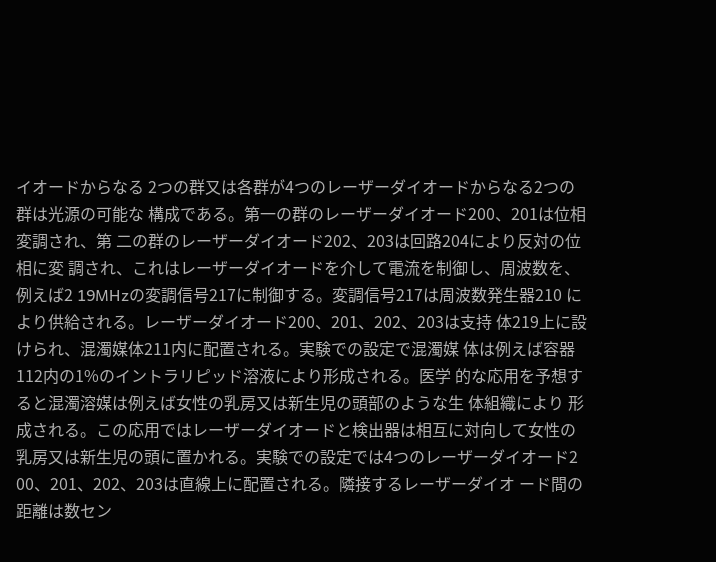イオードからなる 2つの群又は各群が4つのレーザーダイオードからなる2つの群は光源の可能な 構成である。第一の群のレーザーダイオード200、201は位相変調され、第 二の群のレーザーダイオード202、203は回路204により反対の位相に変 調され、これはレーザーダイオードを介して電流を制御し、周波数を、例えば2 19MHzの変調信号217に制御する。変調信号217は周波数発生器210 により供給される。レーザーダイオード200、201、202、203は支持 体219上に設けられ、混濁媒体211内に配置される。実験での設定で混濁媒 体は例えば容器112内の1%のイントラリピッド溶液により形成される。医学 的な応用を予想すると混濁溶媒は例えば女性の乳房又は新生児の頭部のような生 体組織により 形成される。この応用ではレーザーダイオードと検出器は相互に対向して女性の 乳房又は新生児の頭に置かれる。実験での設定では4つのレーザーダイオード2 00、201、202、203は直線上に配置される。隣接するレーザーダイオ ード間の距離は数セン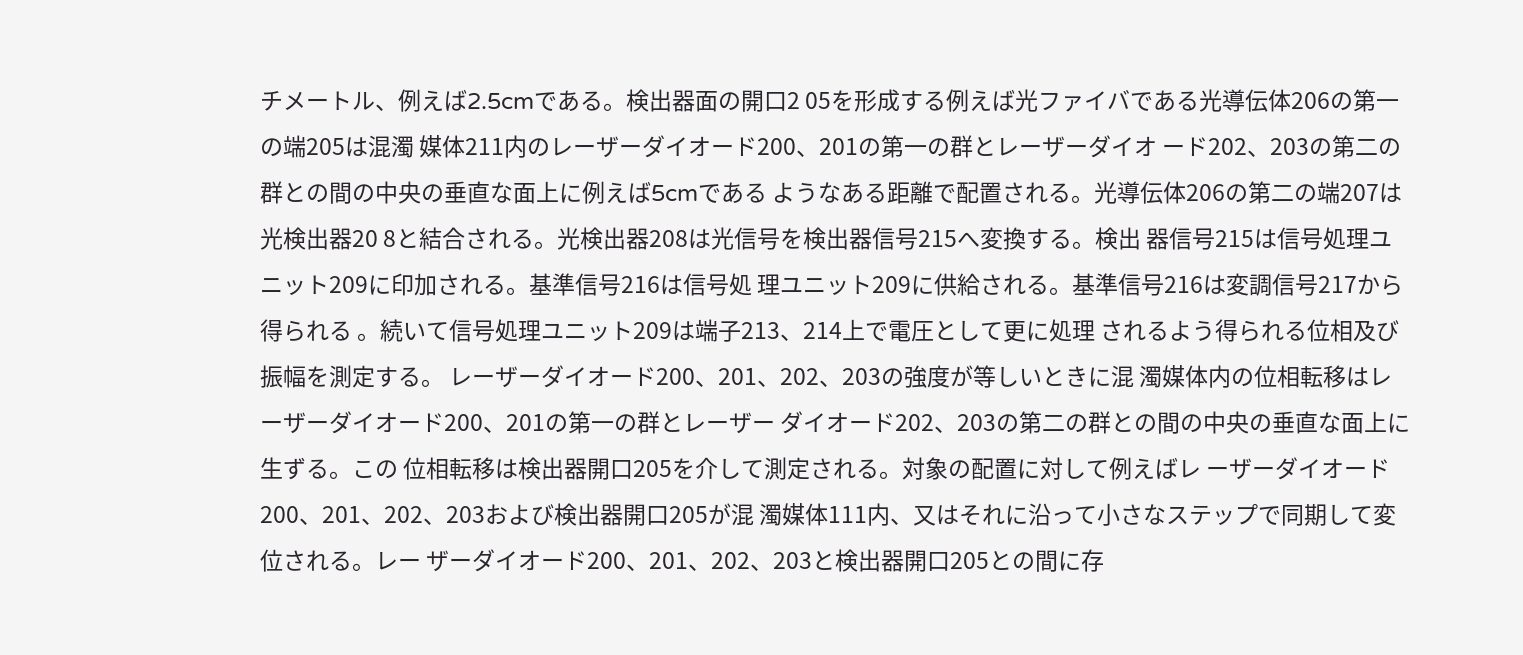チメートル、例えば2.5cmである。検出器面の開口2 05を形成する例えば光ファイバである光導伝体206の第一の端205は混濁 媒体211内のレーザーダイオード200、201の第一の群とレーザーダイオ ード202、203の第二の群との間の中央の垂直な面上に例えば5cmである ようなある距離で配置される。光導伝体206の第二の端207は光検出器20 8と結合される。光検出器208は光信号を検出器信号215へ変換する。検出 器信号215は信号処理ユニット209に印加される。基準信号216は信号処 理ユニット209に供給される。基準信号216は変調信号217から得られる 。続いて信号処理ユニット209は端子213、214上で電圧として更に処理 されるよう得られる位相及び振幅を測定する。 レーザーダイオード200、201、202、203の強度が等しいときに混 濁媒体内の位相転移はレーザーダイオード200、201の第一の群とレーザー ダイオード202、203の第二の群との間の中央の垂直な面上に生ずる。この 位相転移は検出器開口205を介して測定される。対象の配置に対して例えばレ ーザーダイオード200、201、202、203および検出器開口205が混 濁媒体111内、又はそれに沿って小さなステップで同期して変位される。レー ザーダイオード200、201、202、203と検出器開口205との間に存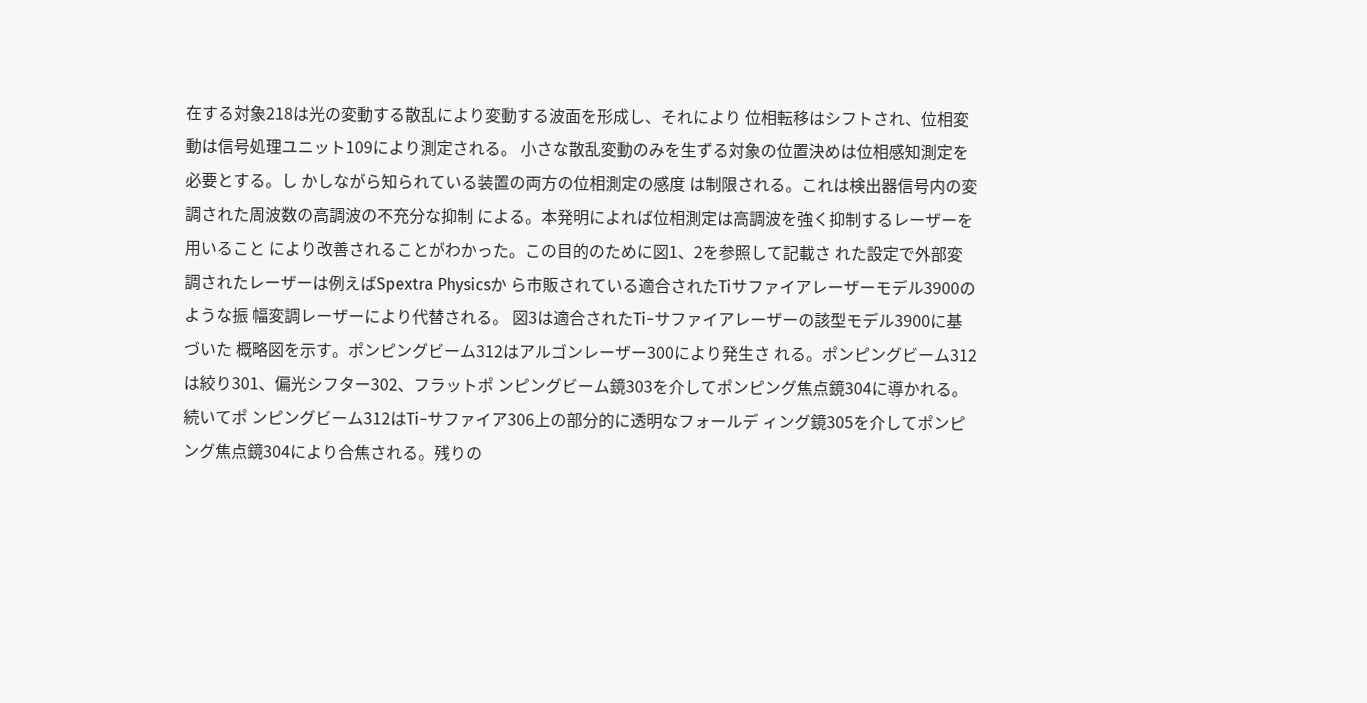在する対象218は光の変動する散乱により変動する波面を形成し、それにより 位相転移はシフトされ、位相変動は信号処理ユニット109により測定される。 小さな散乱変動のみを生ずる対象の位置決めは位相感知測定を必要とする。し かしながら知られている装置の両方の位相測定の感度 は制限される。これは検出器信号内の変調された周波数の高調波の不充分な抑制 による。本発明によれば位相測定は高調波を強く抑制するレーザーを用いること により改善されることがわかった。この目的のために図1、2を参照して記載さ れた設定で外部変調されたレーザーは例えばSpextra Physicsか ら市販されている適合されたTiサファイアレーザーモデル3900のような振 幅変調レーザーにより代替される。 図3は適合されたTi−サファイアレーザーの該型モデル3900に基づいた 概略図を示す。ポンピングビーム312はアルゴンレーザー300により発生さ れる。ポンピングビーム312は絞り301、偏光シフター302、フラットポ ンピングビーム鏡303を介してポンピング焦点鏡304に導かれる。続いてポ ンピングビーム312はTi−サファイア306上の部分的に透明なフォールデ ィング鏡305を介してポンピング焦点鏡304により合焦される。残りの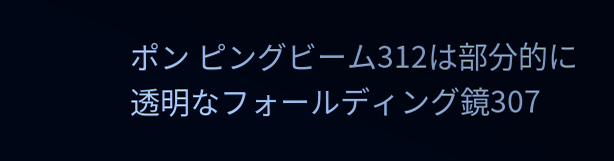ポン ピングビーム312は部分的に透明なフォールディング鏡307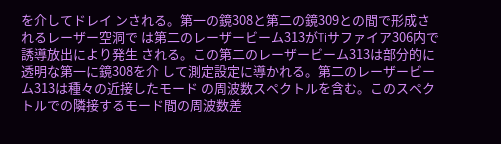を介してドレイ ンされる。第一の鏡308と第二の鏡309との間で形成されるレーザー空洞で は第二のレーザービーム313がTiサファイア306内で誘導放出により発生 される。この第二のレーザービーム313は部分的に透明な第一に鏡308を介 して測定設定に導かれる。第二のレーザービーム313は種々の近接したモード の周波数スペクトルを含む。このスペクトルでの隣接するモード間の周波数差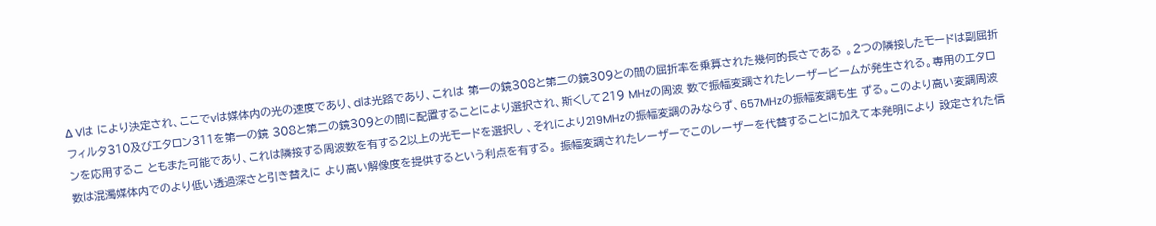Δ Vは により決定され、ここでvは媒体内の光の速度であり、dは光路であり、これは 第一の鏡308と第二の鏡309との間の屈折率を乗算された幾何的長さである 。2つの隣接したモードは副屈折フィルタ310及びエタロン311を第一の鏡 308と第二の鏡309との間に配置することにより選択され、斯くして219 MHzの周波 数で振幅変調されたレーザービームが発生される。専用のエタロンを応用するこ ともまた可能であり、これは隣接する周波数を有する2以上の光モードを選択し 、それにより219MHzの振幅変調のみならず、657MHzの振幅変調も生 ずる。このより高い変調周波数は混濁媒体内でのより低い透過深さと引き替えに より高い解像度を提供するという利点を有する。 振幅変調されたレーザーでこのレーザーを代替することに加えて本発明により 設定された信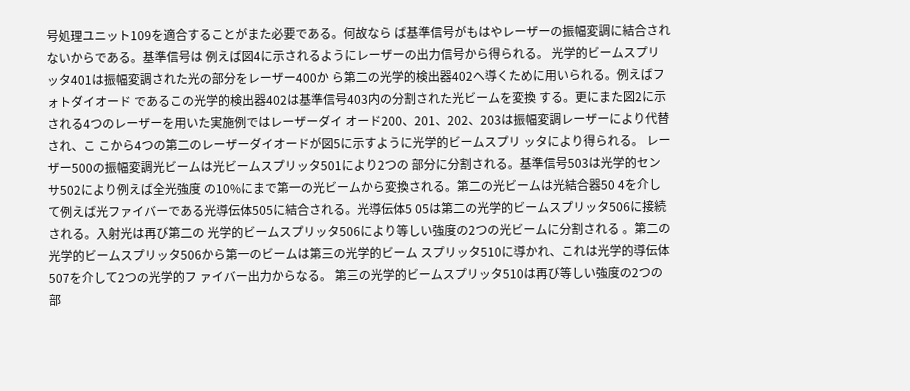号処理ユニット109を適合することがまた必要である。何故なら ば基準信号がもはやレーザーの振幅変調に結合されないからである。基準信号は 例えば図4に示されるようにレーザーの出力信号から得られる。 光学的ビームスプリッタ401は振幅変調された光の部分をレーザー400か ら第二の光学的検出器402へ導くために用いられる。例えばフォトダイオード であるこの光学的検出器402は基準信号403内の分割された光ビームを変換 する。更にまた図2に示される4つのレーザーを用いた実施例ではレーザーダイ オード200、201、202、203は振幅変調レーザーにより代替され、こ こから4つの第二のレーザーダイオードが図5に示すように光学的ビームスプリ ッタにより得られる。 レーザー500の振幅変調光ビームは光ビームスプリッタ501により2つの 部分に分割される。基準信号503は光学的センサ502により例えば全光強度 の10%にまで第一の光ビームから変換される。第二の光ビームは光結合器50 4を介して例えば光ファイバーである光導伝体505に結合される。光導伝体5 05は第二の光学的ビームスプリッタ506に接続される。入射光は再び第二の 光学的ビームスプリッタ506により等しい強度の2つの光ビームに分割される 。第二の光学的ビームスプリッタ506から第一のビームは第三の光学的ビーム スプリッタ510に導かれ、これは光学的導伝体507を介して2つの光学的フ ァイバー出力からなる。 第三の光学的ビームスプリッタ510は再び等しい強度の2つの部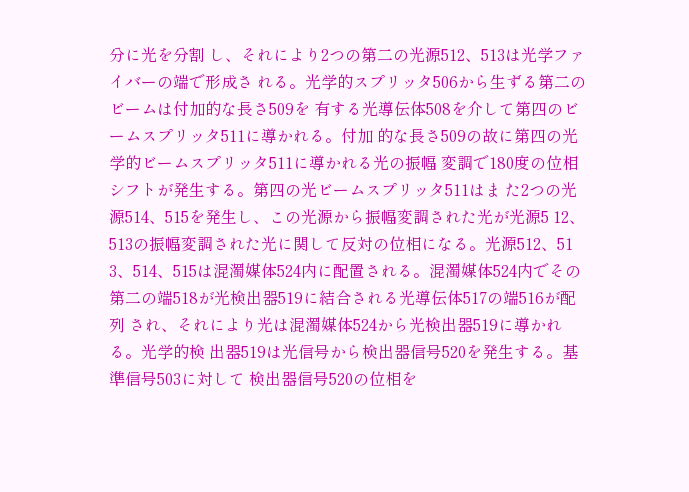分に光を分割 し、それにより2つの第二の光源512、513は光学ファイバーの端で形成さ れる。光学的スプリッタ506から生ずる第二のビームは付加的な長さ509を 有する光導伝体508を介して第四のビームスプリッタ511に導かれる。付加 的な長さ509の故に第四の光学的ビームスプリッタ511に導かれる光の振幅 変調で180度の位相シフトが発生する。第四の光ビームスプリッタ511はま た2つの光源514、515を発生し、この光源から振幅変調された光が光源5 12、513の振幅変調された光に関して反対の位相になる。光源512、51 3、514、515は混濁媒体524内に配置される。混濁媒体524内でその 第二の端518が光検出器519に結合される光導伝体517の端516が配列 され、それにより光は混濁媒体524から光検出器519に導かれる。光学的検 出器519は光信号から検出器信号520を発生する。基準信号503に対して 検出器信号520の位相を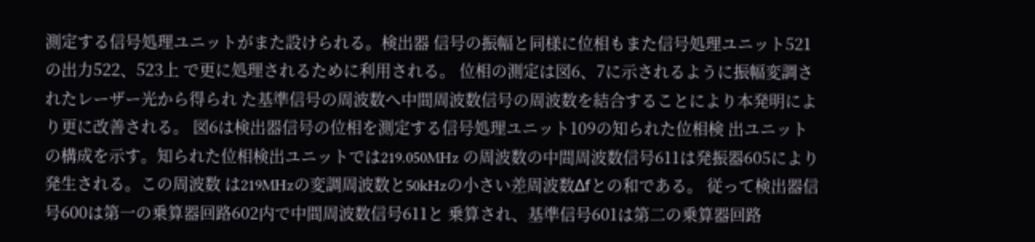測定する信号処理ユニットがまた設けられる。検出器 信号の振幅と同様に位相もまた信号処理ユニット521の出力522、523上 で更に処理されるために利用される。 位相の測定は図6、7に示されるように振幅変調されたレーザー光から得られ た基準信号の周波数へ中間周波数信号の周波数を結合することにより本発明によ り更に改善される。 図6は検出器信号の位相を測定する信号処理ユニット109の知られた位相検 出ユニットの構成を示す。知られた位相検出ユニットでは219.050MHz の周波数の中間周波数信号611は発振器605により発生される。この周波数 は219MHzの変調周波数と50kHzの小さい差周波数Δfとの和である。 従って検出器信号600は第一の乗算器回路602内で中間周波数信号611と 乗算され、基準信号601は第二の乗算器回路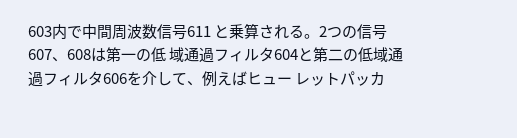603内で中間周波数信号611 と乗算される。2つの信号607、608は第一の低 域通過フィルタ604と第二の低域通過フィルタ606を介して、例えばヒュー レットパッカ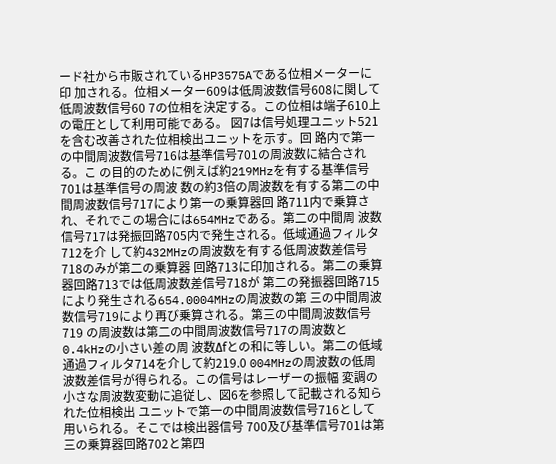ード社から市販されているHP3575Aである位相メーターに印 加される。位相メーター609は低周波数信号608に関して低周波数信号60 7の位相を決定する。この位相は端子610上の電圧として利用可能である。 図7は信号処理ユニット521を含む改善された位相検出ユニットを示す。回 路内で第一の中間周波数信号716は基準信号701の周波数に結合される。こ の目的のために例えば約219MHzを有する基準信号701は基準信号の周波 数の約3倍の周波数を有する第二の中間周波数信号717により第一の乗算器回 路711内で乗算され、それでこの場合には654MHzである。第二の中間周 波数信号717は発振回路705内で発生される。低域通過フィルタ712を介 して約432MHzの周波数を有する低周波数差信号718のみが第二の乗算器 回路713に印加される。第二の乗算器回路713では低周波数差信号718が 第二の発振器回路715により発生される654.0004MHzの周波数の第 三の中間周波数信号719により再び乗算される。第三の中間周波数信号719 の周波数は第二の中間周波数信号717の周波数と0.4kHzの小さい差の周 波数Δfとの和に等しい。第二の低域通過フィルタ714を介して約219.0 004MHzの周波数の低周波数差信号が得られる。この信号はレーザーの振幅 変調の小さな周波数変動に追従し、図6を参照して記載される知られた位相検出 ユニットで第一の中間周波数信号716として用いられる。そこでは検出器信号 700及び基準信号701は第三の乗算器回路702と第四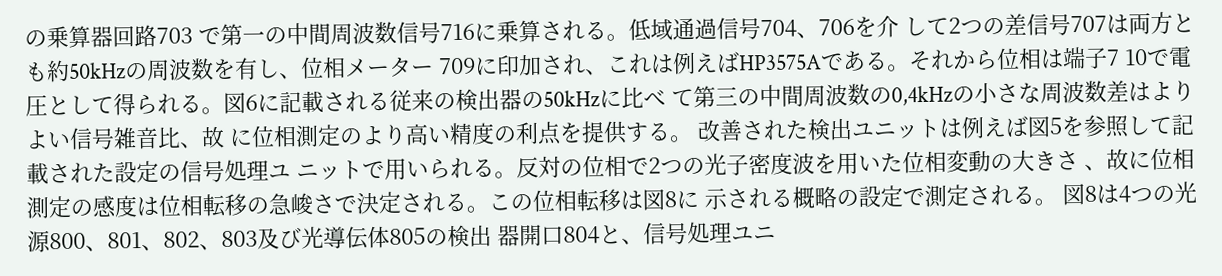の乗算器回路703 で第一の中間周波数信号716に乗算される。低域通過信号704、706を介 して2つの差信号707は両方とも約50kHzの周波数を有し、位相メーター 709に印加され、これは例えばHP3575Aである。それから位相は端子7 10で電圧として得られる。図6に記載される従来の検出器の50kHzに比べ て第三の中間周波数の0,4kHzの小さな周波数差はよりよい信号雑音比、故 に位相測定のより高い精度の利点を提供する。 改善された検出ユニットは例えば図5を参照して記載された設定の信号処理ユ ニットで用いられる。反対の位相で2つの光子密度波を用いた位相変動の大きさ 、故に位相測定の感度は位相転移の急峻さで決定される。この位相転移は図8に 示される概略の設定で測定される。 図8は4つの光源800、801、802、803及び光導伝体805の検出 器開口804と、信号処理ユニ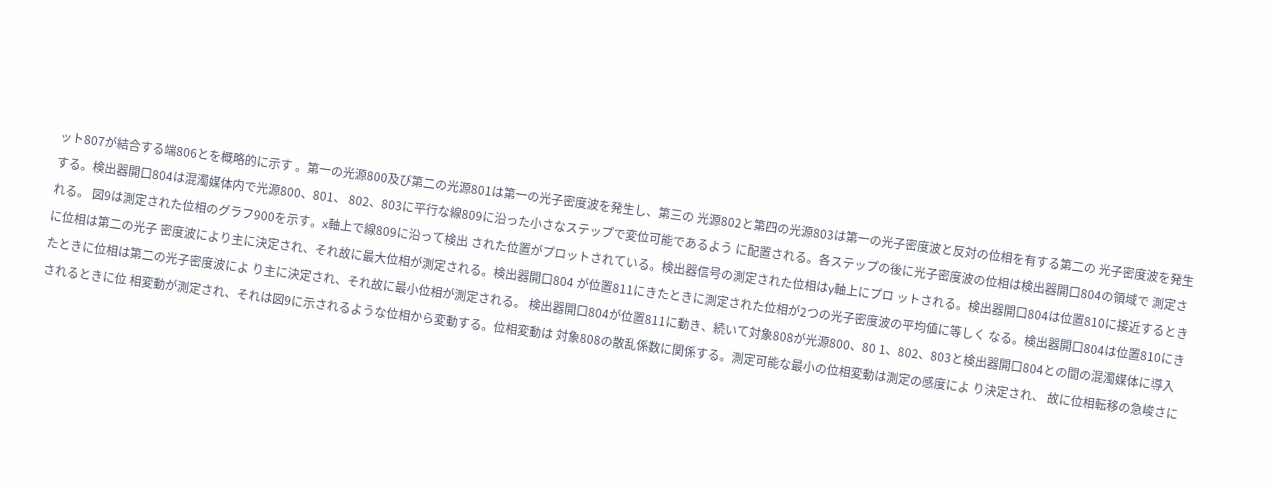ット807が結合する端806とを概略的に示す 。第一の光源800及び第二の光源801は第一の光子密度波を発生し、第三の 光源802と第四の光源803は第一の光子密度波と反対の位相を有する第二の 光子密度波を発生する。検出器開口804は混濁媒体内で光源800、801、 802、803に平行な線809に沿った小さなステップで変位可能であるよう に配置される。各ステップの後に光子密度波の位相は検出器開口804の領域で 測定される。 図9は測定された位相のグラフ900を示す。x軸上で線809に沿って検出 された位置がプロットされている。検出器信号の測定された位相はy軸上にプロ ットされる。検出器開口804は位置810に接近するときに位相は第二の光子 密度波により主に決定され、それ故に最大位相が測定される。検出器開口804 が位置811にきたときに測定された位相が2つの光子密度波の平均値に等しく なる。検出器開口804は位置810にきたときに位相は第二の光子密度波によ り主に決定され、それ故に最小位相が測定される。 検出器開口804が位置811に動き、続いて対象808が光源800、80 1、802、803と検出器開口804との間の混濁媒体に導入されるときに位 相変動が測定され、それは図9に示されるような位相から変動する。位相変動は 対象808の散乱係数に関係する。測定可能な最小の位相変動は測定の感度によ り決定され、 故に位相転移の急峻さに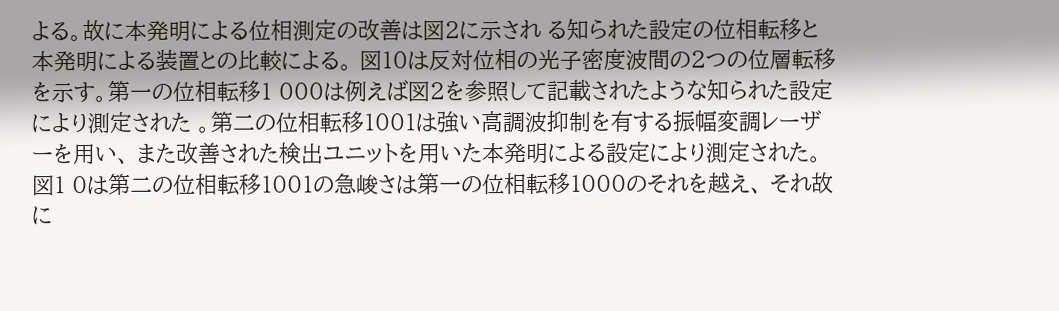よる。故に本発明による位相測定の改善は図2に示され る知られた設定の位相転移と本発明による装置との比較による。 図10は反対位相の光子密度波間の2つの位層転移を示す。第一の位相転移1 000は例えば図2を参照して記載されたような知られた設定により測定された 。第二の位相転移1001は強い高調波抑制を有する振幅変調レーザーを用い、 また改善された検出ユニットを用いた本発明による設定により測定された。図1 0は第二の位相転移1001の急峻さは第一の位相転移1000のそれを越え、 それ故に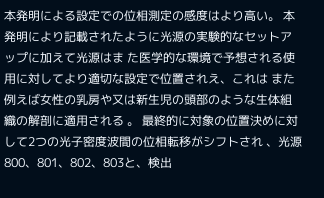本発明による設定での位相測定の感度はより高い。 本発明により記載されたように光源の実験的なセットアップに加えて光源はま た医学的な環境で予想される使用に対してより適切な設定で位置されえ、これは また例えば女性の乳房や又は新生児の頭部のような生体組織の解剖に適用される 。 最終的に対象の位置決めに対して2つの光子密度波間の位相転移がシフトされ 、光源800、801、802、803と、検出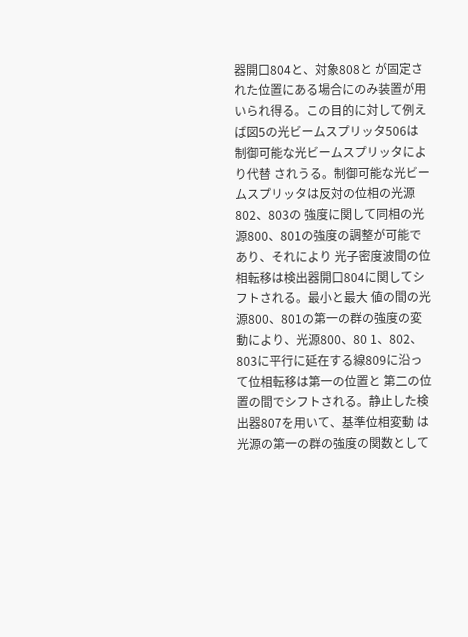器開口804と、対象808と が固定された位置にある場合にのみ装置が用いられ得る。この目的に対して例え ば図5の光ビームスプリッタ506は制御可能な光ビームスプリッタにより代替 されうる。制御可能な光ビームスプリッタは反対の位相の光源802、803の 強度に関して同相の光源800、801の強度の調整が可能であり、それにより 光子密度波間の位相転移は検出器開口804に関してシフトされる。最小と最大 値の間の光源800、801の第一の群の強度の変動により、光源800、80 1、802、803に平行に延在する線809に沿って位相転移は第一の位置と 第二の位置の間でシフトされる。静止した検出器807を用いて、基準位相変動 は光源の第一の群の強度の関数として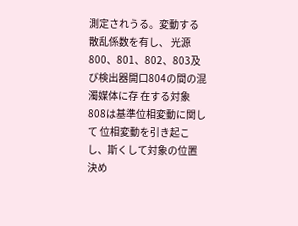測定されうる。変動する散乱係数を有し、 光源800、801、802、803及び検出器開口804の間の混濁媒体に存 在する対象808は基準位相変動に関して 位相変動を引き起こし、斯くして対象の位置決め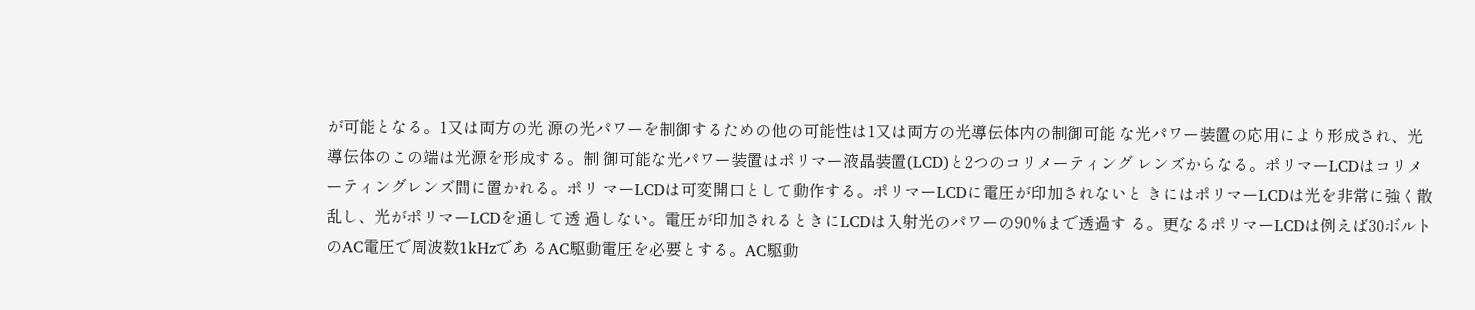が可能となる。1又は両方の光 源の光パワーを制御するための他の可能性は1又は両方の光導伝体内の制御可能 な光パワー装置の応用により形成され、光導伝体のこの端は光源を形成する。制 御可能な光パワー装置はポリマー液晶装置(LCD)と2つのコリメーティング レンズからなる。ポリマーLCDはコリメーティングレンズ間に置かれる。ポリ マーLCDは可変開口として動作する。ポリマーLCDに電圧が印加されないと きにはポリマーLCDは光を非常に強く散乱し、光がポリマーLCDを通して透 過しない。電圧が印加されるときにLCDは入射光のパワーの90%まで透過す る。更なるポリマーLCDは例えば30ボルトのAC電圧で周波数1kHzであ るAC駆動電圧を必要とする。AC駆動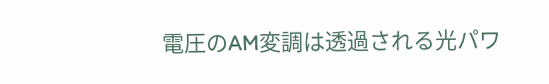電圧のAM変調は透過される光パワ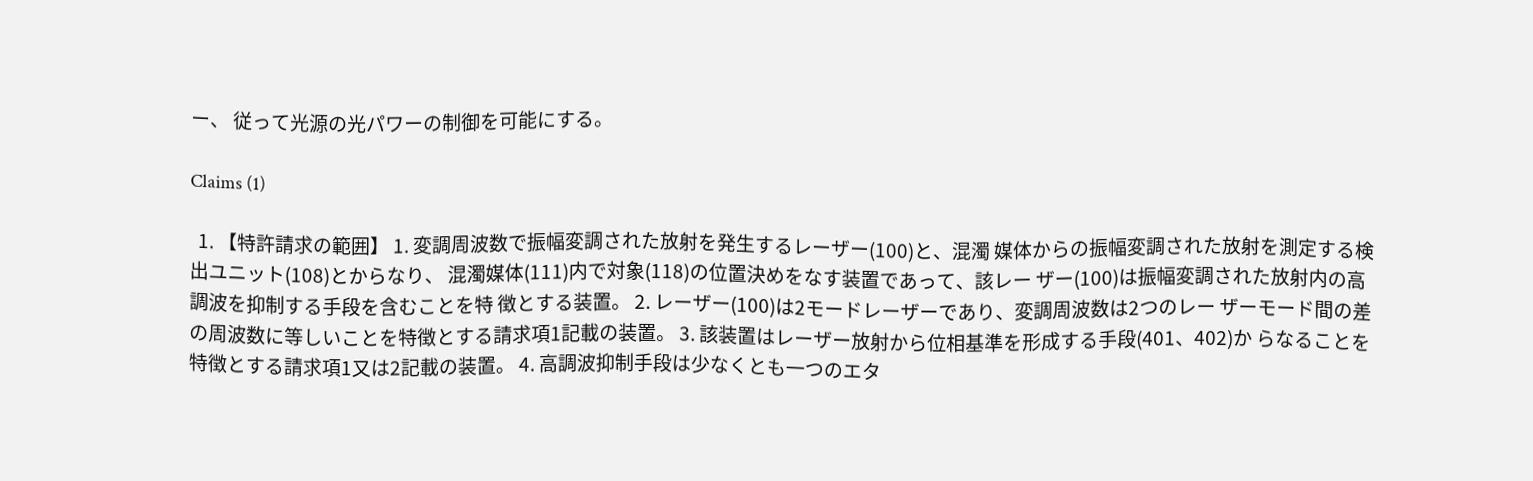ー、 従って光源の光パワーの制御を可能にする。

Claims (1)

  1. 【特許請求の範囲】 1. 変調周波数で振幅変調された放射を発生するレーザー(100)と、混濁 媒体からの振幅変調された放射を測定する検出ユニット(108)とからなり、 混濁媒体(111)内で対象(118)の位置決めをなす装置であって、該レー ザー(100)は振幅変調された放射内の高調波を抑制する手段を含むことを特 徴とする装置。 2. レーザー(100)は2モードレーザーであり、変調周波数は2つのレー ザーモード間の差の周波数に等しいことを特徴とする請求項1記載の装置。 3. 該装置はレーザー放射から位相基準を形成する手段(401、402)か らなることを特徴とする請求項1又は2記載の装置。 4. 高調波抑制手段は少なくとも一つのエタ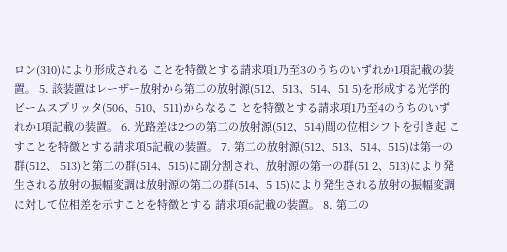ロン(310)により形成される ことを特徴とする請求項1乃至3のうちのいずれか1項記載の装置。 5. 該装置はレーザー放射から第二の放射源(512、513、514、51 5)を形成する光学的ビームスプリッタ(506、510、511)からなるこ とを特徴とする請求項1乃至4のうちのいずれか1項記載の装置。 6. 光路差は2つの第二の放射源(512、514)間の位相シフトを引き起 こすことを特徴とする請求項5記載の装置。 7. 第二の放射源(512、513、514、515)は第一の群(512、 513)と第二の群(514、515)に副分割され、放射源の第一の群(51 2、513)により発生される放射の振幅変調は放射源の第二の群(514、5 15)により発生される放射の振幅変調に対して位相差を示すことを特徴とする 請求項6記載の装置。 8. 第二の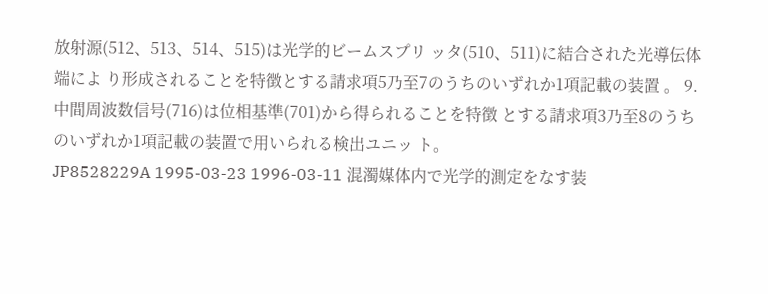放射源(512、513、514、515)は光学的ビームスプリ ッタ(510、511)に結合された光導伝体端によ り形成されることを特徴とする請求項5乃至7のうちのいずれか1項記載の装置 。 9. 中間周波数信号(716)は位相基準(701)から得られることを特徴 とする請求項3乃至8のうちのいずれか1項記載の装置で用いられる検出ユニッ ト。
JP8528229A 1995-03-23 1996-03-11 混濁媒体内で光学的測定をなす装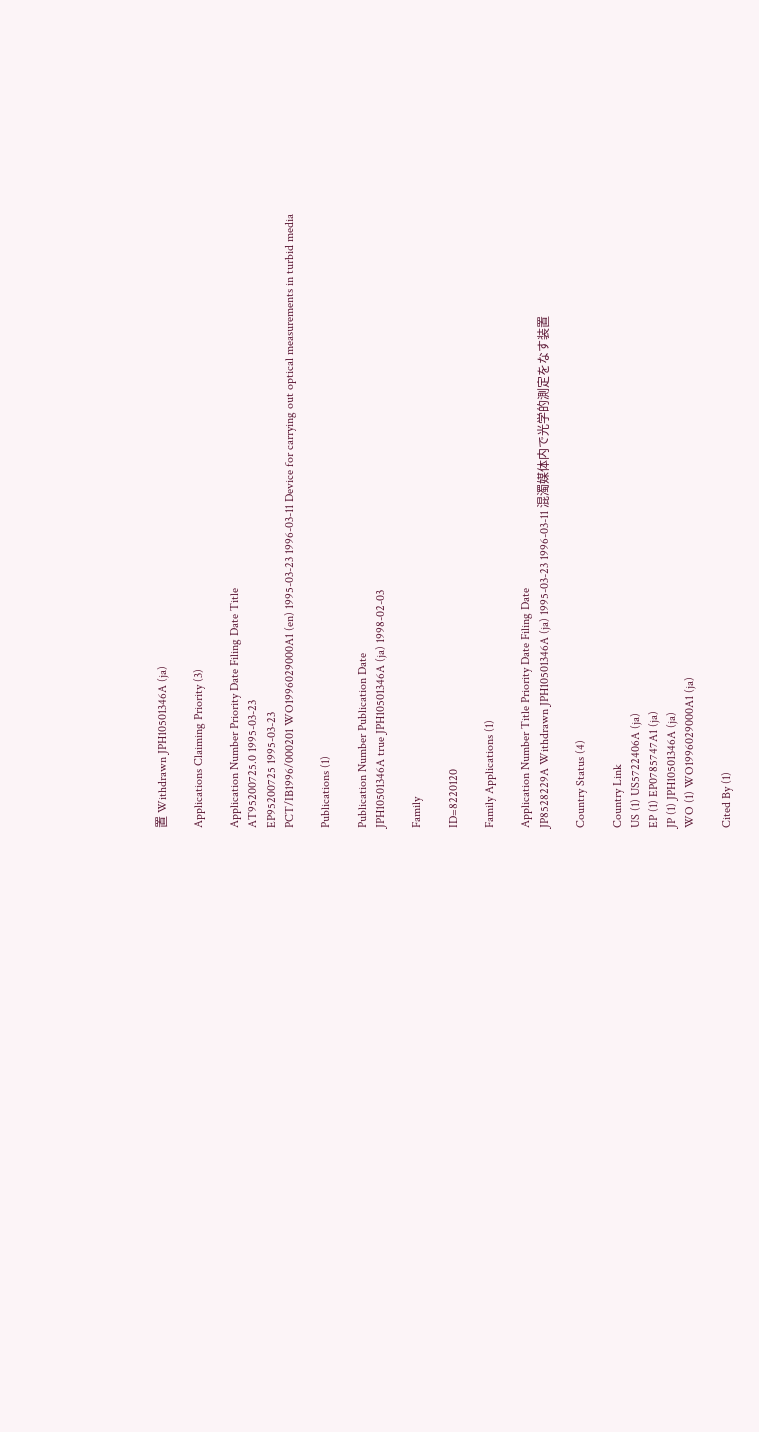置 Withdrawn JPH10501346A (ja)

Applications Claiming Priority (3)

Application Number Priority Date Filing Date Title
AT95200725.0 1995-03-23
EP95200725 1995-03-23
PCT/IB1996/000201 WO1996029000A1 (en) 1995-03-23 1996-03-11 Device for carrying out optical measurements in turbid media

Publications (1)

Publication Number Publication Date
JPH10501346A true JPH10501346A (ja) 1998-02-03

Family

ID=8220120

Family Applications (1)

Application Number Title Priority Date Filing Date
JP8528229A Withdrawn JPH10501346A (ja) 1995-03-23 1996-03-11 混濁媒体内で光学的測定をなす装置

Country Status (4)

Country Link
US (1) US5722406A (ja)
EP (1) EP0785747A1 (ja)
JP (1) JPH10501346A (ja)
WO (1) WO1996029000A1 (ja)

Cited By (1)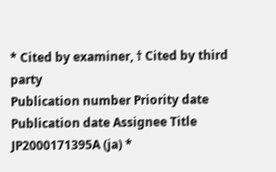* Cited by examiner, † Cited by third party
Publication number Priority date Publication date Assignee Title
JP2000171395A (ja) *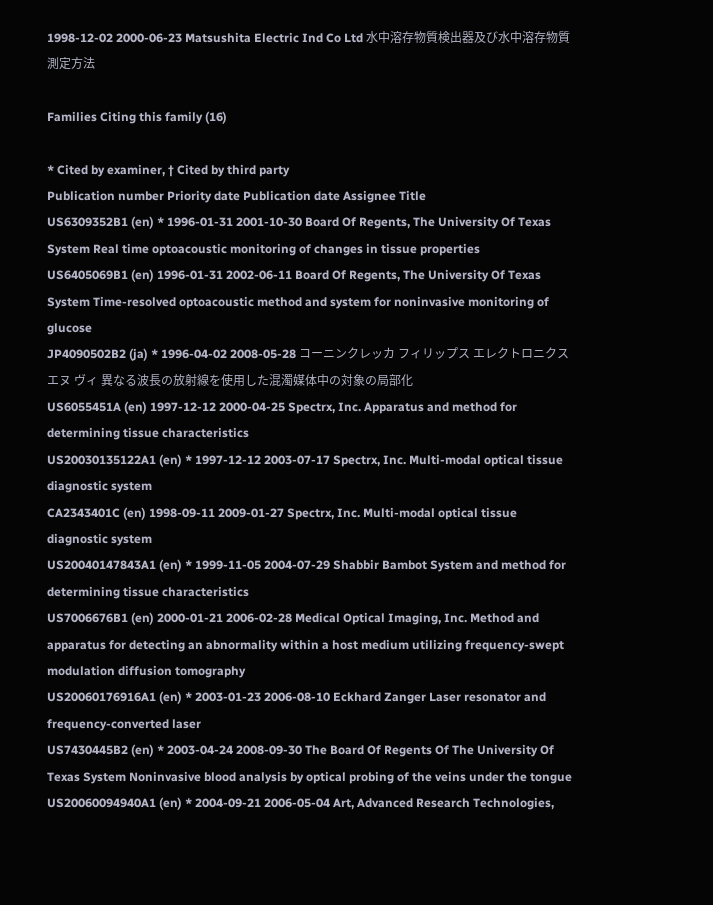1998-12-02 2000-06-23 Matsushita Electric Ind Co Ltd 水中溶存物質検出器及び水中溶存物質測定方法

Families Citing this family (16)

* Cited by examiner, † Cited by third party
Publication number Priority date Publication date Assignee Title
US6309352B1 (en) * 1996-01-31 2001-10-30 Board Of Regents, The University Of Texas System Real time optoacoustic monitoring of changes in tissue properties
US6405069B1 (en) 1996-01-31 2002-06-11 Board Of Regents, The University Of Texas System Time-resolved optoacoustic method and system for noninvasive monitoring of glucose
JP4090502B2 (ja) * 1996-04-02 2008-05-28 コーニンクレッカ フィリップス エレクトロニクス エヌ ヴィ 異なる波長の放射線を使用した混濁媒体中の対象の局部化
US6055451A (en) 1997-12-12 2000-04-25 Spectrx, Inc. Apparatus and method for determining tissue characteristics
US20030135122A1 (en) * 1997-12-12 2003-07-17 Spectrx, Inc. Multi-modal optical tissue diagnostic system
CA2343401C (en) 1998-09-11 2009-01-27 Spectrx, Inc. Multi-modal optical tissue diagnostic system
US20040147843A1 (en) * 1999-11-05 2004-07-29 Shabbir Bambot System and method for determining tissue characteristics
US7006676B1 (en) 2000-01-21 2006-02-28 Medical Optical Imaging, Inc. Method and apparatus for detecting an abnormality within a host medium utilizing frequency-swept modulation diffusion tomography
US20060176916A1 (en) * 2003-01-23 2006-08-10 Eckhard Zanger Laser resonator and frequency-converted laser
US7430445B2 (en) * 2003-04-24 2008-09-30 The Board Of Regents Of The University Of Texas System Noninvasive blood analysis by optical probing of the veins under the tongue
US20060094940A1 (en) * 2004-09-21 2006-05-04 Art, Advanced Research Technologies,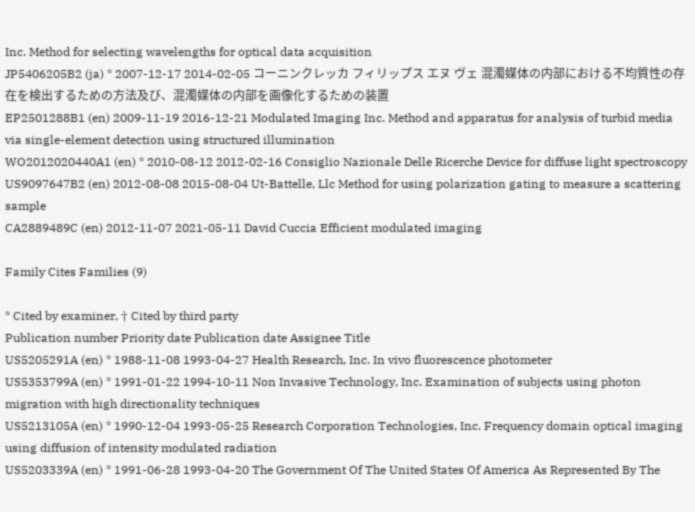Inc. Method for selecting wavelengths for optical data acquisition
JP5406205B2 (ja) * 2007-12-17 2014-02-05 コーニンクレッカ フィリップス エヌ ヴェ 混濁媒体の内部における不均質性の存在を検出するための方法及び、混濁媒体の内部を画像化するための装置
EP2501288B1 (en) 2009-11-19 2016-12-21 Modulated Imaging Inc. Method and apparatus for analysis of turbid media via single-element detection using structured illumination
WO2012020440A1 (en) * 2010-08-12 2012-02-16 Consiglio Nazionale Delle Ricerche Device for diffuse light spectroscopy
US9097647B2 (en) 2012-08-08 2015-08-04 Ut-Battelle, Llc Method for using polarization gating to measure a scattering sample
CA2889489C (en) 2012-11-07 2021-05-11 David Cuccia Efficient modulated imaging

Family Cites Families (9)

* Cited by examiner, † Cited by third party
Publication number Priority date Publication date Assignee Title
US5205291A (en) * 1988-11-08 1993-04-27 Health Research, Inc. In vivo fluorescence photometer
US5353799A (en) * 1991-01-22 1994-10-11 Non Invasive Technology, Inc. Examination of subjects using photon migration with high directionality techniques
US5213105A (en) * 1990-12-04 1993-05-25 Research Corporation Technologies, Inc. Frequency domain optical imaging using diffusion of intensity modulated radiation
US5203339A (en) * 1991-06-28 1993-04-20 The Government Of The United States Of America As Represented By The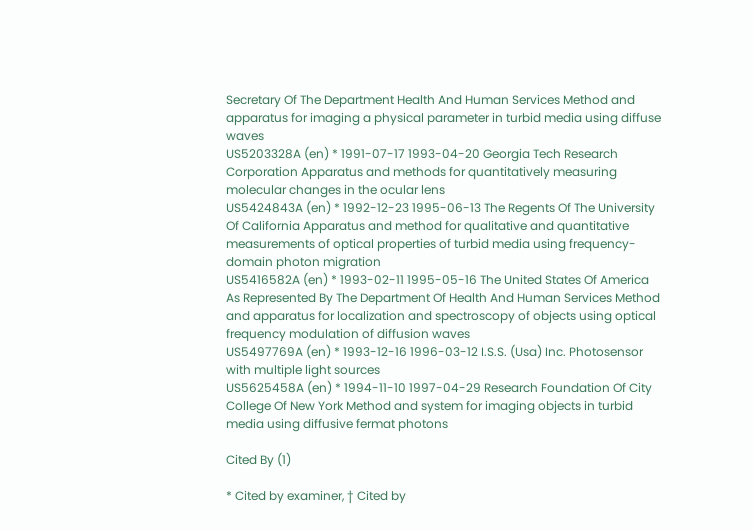Secretary Of The Department Health And Human Services Method and apparatus for imaging a physical parameter in turbid media using diffuse waves
US5203328A (en) * 1991-07-17 1993-04-20 Georgia Tech Research Corporation Apparatus and methods for quantitatively measuring molecular changes in the ocular lens
US5424843A (en) * 1992-12-23 1995-06-13 The Regents Of The University Of California Apparatus and method for qualitative and quantitative measurements of optical properties of turbid media using frequency-domain photon migration
US5416582A (en) * 1993-02-11 1995-05-16 The United States Of America As Represented By The Department Of Health And Human Services Method and apparatus for localization and spectroscopy of objects using optical frequency modulation of diffusion waves
US5497769A (en) * 1993-12-16 1996-03-12 I.S.S. (Usa) Inc. Photosensor with multiple light sources
US5625458A (en) * 1994-11-10 1997-04-29 Research Foundation Of City College Of New York Method and system for imaging objects in turbid media using diffusive fermat photons

Cited By (1)

* Cited by examiner, † Cited by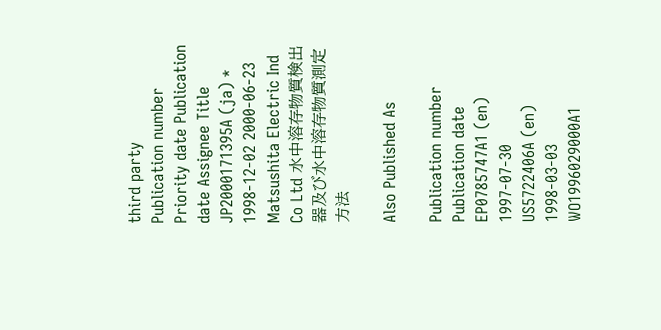third party
Publication number Priority date Publication date Assignee Title
JP2000171395A (ja) * 1998-12-02 2000-06-23 Matsushita Electric Ind Co Ltd 水中溶存物質検出器及び水中溶存物質測定方法

Also Published As

Publication number Publication date
EP0785747A1 (en) 1997-07-30
US5722406A (en) 1998-03-03
WO1996029000A1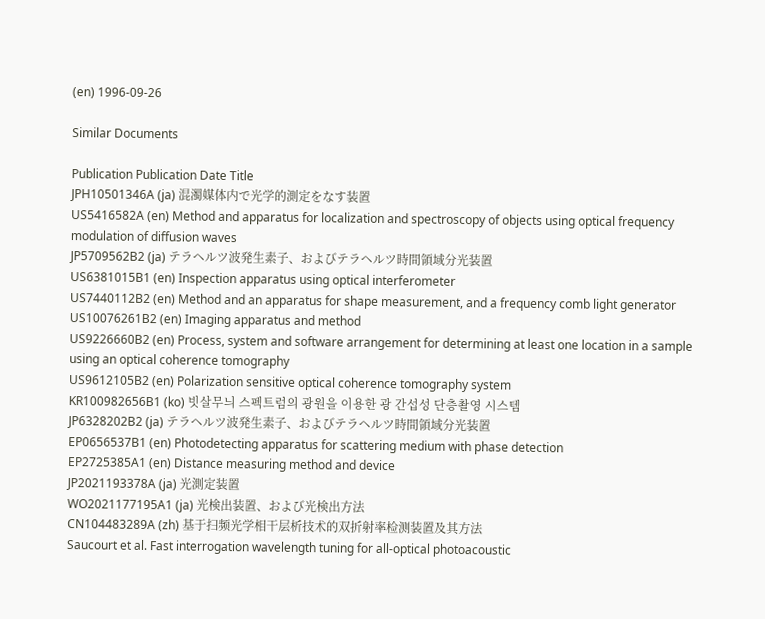(en) 1996-09-26

Similar Documents

Publication Publication Date Title
JPH10501346A (ja) 混濁媒体内で光学的測定をなす装置
US5416582A (en) Method and apparatus for localization and spectroscopy of objects using optical frequency modulation of diffusion waves
JP5709562B2 (ja) テラヘルツ波発生素子、およびテラヘルツ時間領域分光装置
US6381015B1 (en) Inspection apparatus using optical interferometer
US7440112B2 (en) Method and an apparatus for shape measurement, and a frequency comb light generator
US10076261B2 (en) Imaging apparatus and method
US9226660B2 (en) Process, system and software arrangement for determining at least one location in a sample using an optical coherence tomography
US9612105B2 (en) Polarization sensitive optical coherence tomography system
KR100982656B1 (ko) 빗살무늬 스펙트럼의 광원을 이용한 광 간섭성 단층촬영 시스템
JP6328202B2 (ja) テラヘルツ波発生素子、およびテラヘルツ時間領域分光装置
EP0656537B1 (en) Photodetecting apparatus for scattering medium with phase detection
EP2725385A1 (en) Distance measuring method and device
JP2021193378A (ja) 光測定装置
WO2021177195A1 (ja) 光検出装置、および光検出方法
CN104483289A (zh) 基于扫频光学相干层析技术的双折射率检测装置及其方法
Saucourt et al. Fast interrogation wavelength tuning for all-optical photoacoustic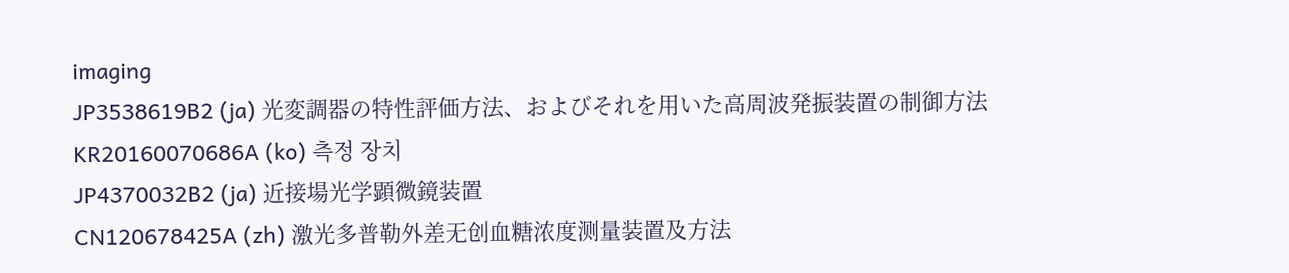imaging
JP3538619B2 (ja) 光変調器の特性評価方法、およびそれを用いた高周波発振装置の制御方法
KR20160070686A (ko) 측정 장치
JP4370032B2 (ja) 近接場光学顕微鏡装置
CN120678425A (zh) 激光多普勒外差无创血糖浓度测量装置及方法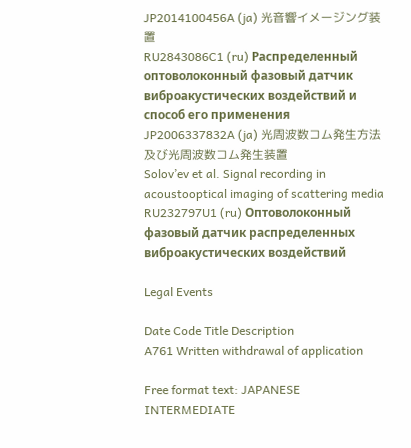JP2014100456A (ja) 光音響イメージング装置
RU2843086C1 (ru) Распределенный оптоволоконный фазовый датчик виброакустических воздействий и способ его применения
JP2006337832A (ja) 光周波数コム発生方法及び光周波数コム発生装置
Solov’ev et al. Signal recording in acoustooptical imaging of scattering media
RU232797U1 (ru) Оптоволоконный фазовый датчик распределенных виброакустических воздействий

Legal Events

Date Code Title Description
A761 Written withdrawal of application

Free format text: JAPANESE INTERMEDIATE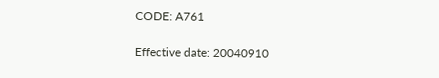CODE: A761

Effective date: 20040910